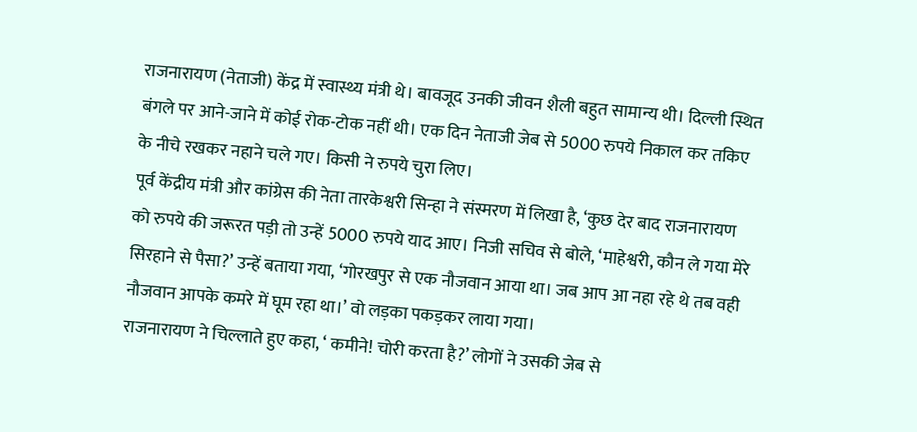राजनारायण (नेताजी) केंद्र में स्वास्थ्य मंत्री थे। बावजूद उनकी जीवन शैली बहुत सामान्य थी। दिल्ली स्थित बंगले पर आने-जाने में कोई रोक-टोक नहीं थी। एक दिन नेताजी जेब से 5000 रुपये निकाल कर तकिए के नीचे रखकर नहाने चले गए। किसी ने रुपये चुरा लिए।
पूर्व केंद्रीय मंत्री और कांग्रेस की नेता तारकेश्वरी सिन्हा ने संस्मरण में लिखा है, ‘कुछ देर बाद राजनारायण को रुपये की जरूरत पड़ी तो उन्हें 5000 रुपये याद आए। निजी सचिव से बोले, ‘माहेश्वरी, कौन ले गया मेरे सिरहाने से पैसा?’ उन्हें बताया गया, ‘गोरखपुर से एक नौजवान आया था। जब आप आ नहा रहे थे तब वही नौजवान आपके कमरे में घूम रहा था।’ वो लड़का पकड़कर लाया गया।
राजनारायण ने चिल्लाते हुए कहा, ‘ कमीने! चोरी करता है?’ लोगों ने उसकी जेब से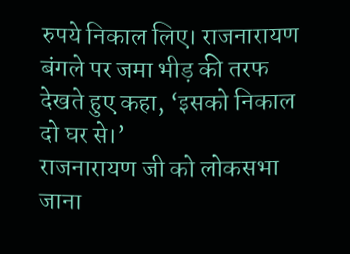रुपये निकाल लिए। राजनारायण बंगले पर जमा भीड़ की तरफ देखते हुए कहा, ‘इसको निकाल दो घर से।’
राजनारायण जी को लोकसभा जाना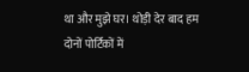था और मुझे घर। थोड़ी देर बाद हम दोनों पोर्टिकों में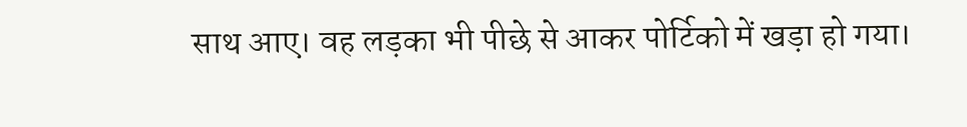साथ आए। वह लड़का भी पीछे से आकर पोर्टिको में खड़ा हो गया।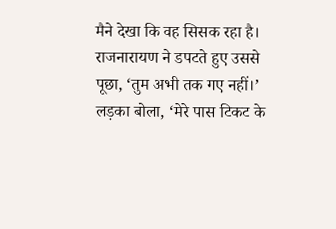मैने देखा कि वह सिसक रहा है। राजनारायण ने डपटते हुए उससे पूछा, ‘तुम अभी तक गए नहीं।’
लड़का बोला, ‘मेरे पास टिकट के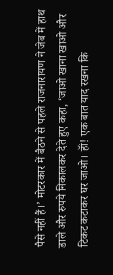पैसे नहीं हैं।’ मोटरकार में बैठने से पहले राजनारायण ने जेब में हाथ डाले और रुपये निकालकर देते हुए कहा, ‘जाओ खाना खाओ और टिकट कटाकर घर जाओ। हॉं! एक बात याद रखना कि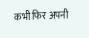कभी फिर अपनी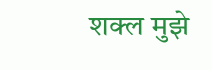शक्ल मुझे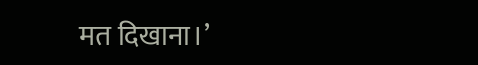मत दिखाना।’